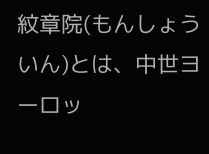紋章院(もんしょういん)とは、中世ヨーロッ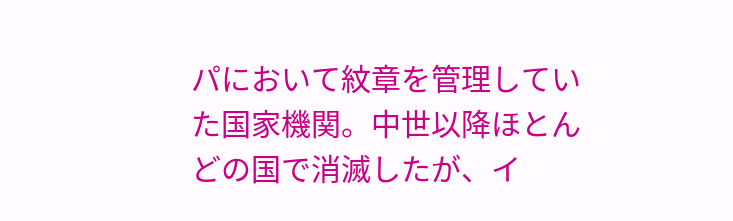パにおいて紋章を管理していた国家機関。中世以降ほとんどの国で消滅したが、イ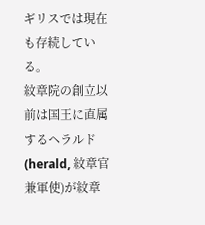ギリスでは現在も存続している。
紋章院の創立以前は国王に直属するヘラルド(herald, 紋章官兼軍使)が紋章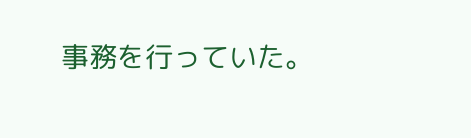事務を行っていた。